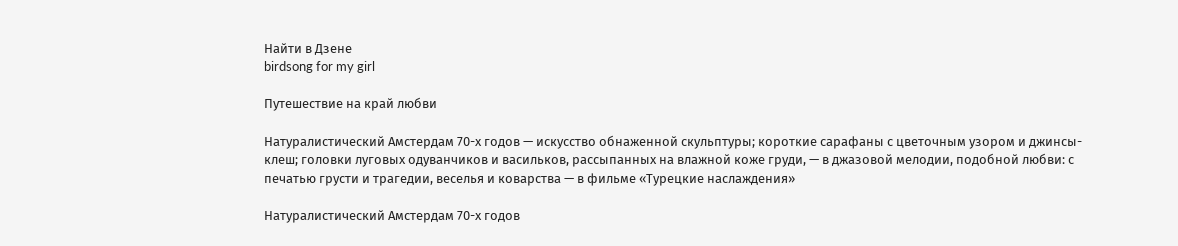Найти в Дзене
birdsong for my girl

Путешествие на край любви

Натуралистический Амстердам 70-х годов — искусство обнаженной скульптуры; короткие сарафаны с цветочным узором и джинсы-клеш; головки луговых одуванчиков и васильков, рассыпанных на влажной коже груди, — в джазовой мелодии, подобной любви: с печатью грусти и трагедии, веселья и коварства — в фильме «Турецкие наслаждения»

Натуралистический Амстердам 70-х годов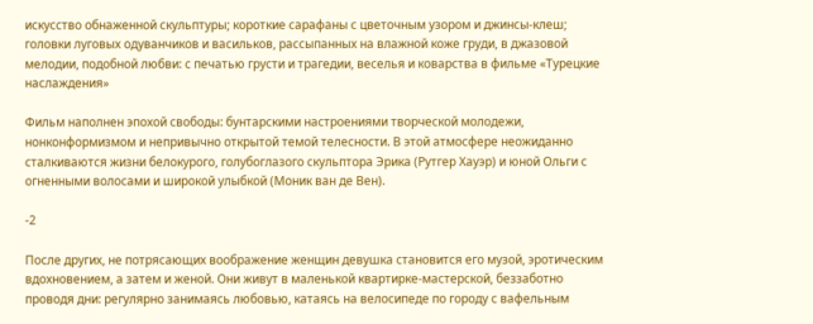искусство обнаженной скульптуры; короткие сарафаны с цветочным узором и джинсы-клеш; головки луговых одуванчиков и васильков, рассыпанных на влажной коже груди, в джазовой мелодии, подобной любви: с печатью грусти и трагедии, веселья и коварства в фильме «Турецкие наслаждения»

Фильм наполнен эпохой свободы: бунтарскими настроениями творческой молодежи, нонконформизмом и непривычно открытой темой телесности. В этой атмосфере неожиданно сталкиваются жизни белокурого, голубоглазого скульптора Эрика (Рутгер Хауэр) и юной Ольги с огненными волосами и широкой улыбкой (Моник ван де Вен).

-2

После других, не потрясающих воображение женщин девушка становится его музой, эротическим вдохновением, а затем и женой. Они живут в маленькой квартирке-мастерской, беззаботно проводя дни: регулярно занимаясь любовью, катаясь на велосипеде по городу с вафельным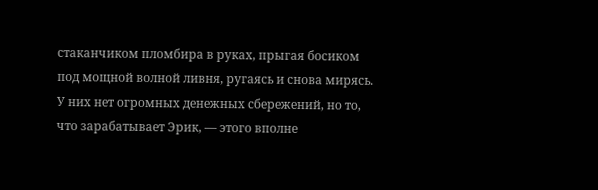стаканчиком пломбира в руках, прыгая босиком под мощной волной ливня, ругаясь и снова мирясь. У них нет огромных денежных сбережений, но то, что зарабатывает Эрик, — этого вполне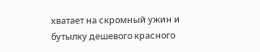хватает на скромный ужин и бутылку дешевого красного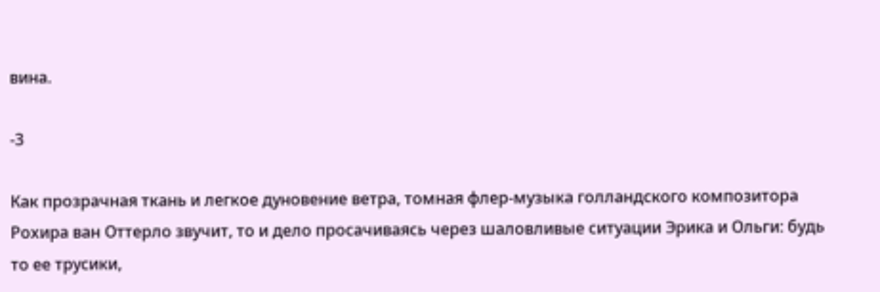вина.

-3

Как прозрачная ткань и легкое дуновение ветра, томная флер-музыка голландского композитора Рохира ван Оттерло звучит, то и дело просачиваясь через шаловливые ситуации Эрика и Ольги: будь то ее трусики,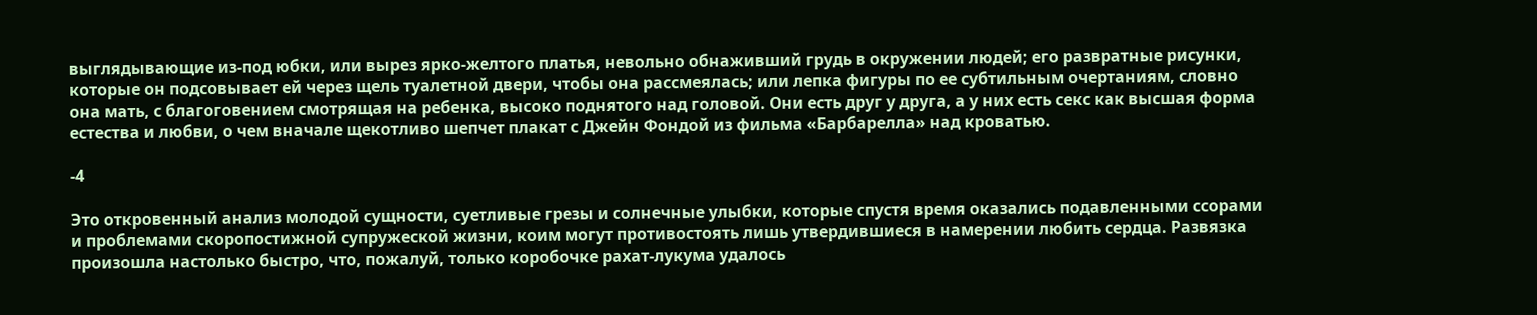выглядывающие из-под юбки, или вырез ярко-желтого платья, невольно обнаживший грудь в окружении людей; его развратные рисунки, которые он подсовывает ей через щель туалетной двери, чтобы она рассмеялась; или лепка фигуры по ее субтильным очертаниям, словно она мать, с благоговением смотрящая на ребенка, высоко поднятого над головой. Они есть друг у друга, а у них есть секс как высшая форма естества и любви, о чем вначале щекотливо шепчет плакат с Джейн Фондой из фильма «Барбарелла» над кроватью.

-4

Это откровенный анализ молодой сущности, суетливые грезы и солнечные улыбки, которые спустя время оказались подавленными ссорами и проблемами скоропостижной супружеской жизни, коим могут противостоять лишь утвердившиеся в намерении любить сердца. Развязка произошла настолько быстро, что, пожалуй, только коробочке рахат-лукума удалось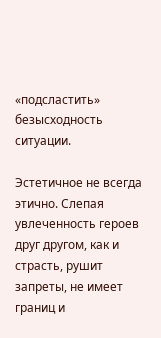«подсластить» безысходность ситуации.

Эстетичное не всегда этично. Слепая увлеченность героев друг другом, как и страсть, рушит запреты, не имеет границ и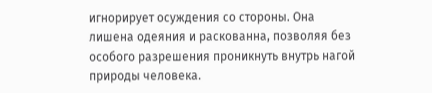игнорирует осуждения со стороны. Она лишена одеяния и раскованна, позволяя без особого разрешения проникнуть внутрь нагой природы человека.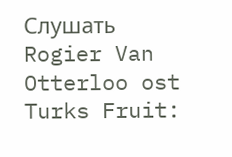Слушать Rogier Van Otterloo ost Turks Fruit: